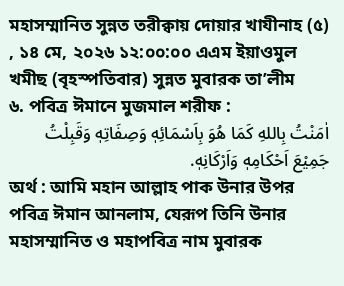মহাসম্মানিত সুন্নত তরীক্বায় দোয়ার খাযীনাহ (৫)
, ১৪ মে, ২০২৬ ১২:০০:০০ এএম ইয়াওমুল খমীছ (বৃহস্পতিবার) সুন্নত মুবারক তা’লীম
৬. পবিত্র ঈমানে মুজমাল শরীফ :
اٰمَنْتُ بِاللهِ كَمَا هُوَ بِاَسْمَائِهٖ وَصِفَاتِهٖ وَقَبِلْتُ جَمِيْعَ اَحْكَامِهٖ وَاَرْكَانِهٖ.
অর্থ : আমি মহান আল্লাহ পাক উনার উপর পবিত্র ঈমান আনলাম, যেরূপ তিনি উনার মহাসম্মানিত ও মহাপবিত্র নাম মুবারক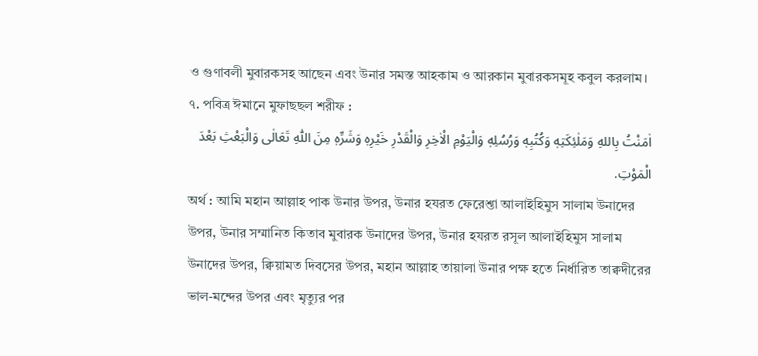ও গুণাবলী মুবারকসহ আছেন এবং উনার সমস্ত আহকাম ও আরকান মুবারকসমূহ কবুল করলাম।
৭. পবিত্র ঈমানে মুফাছছল শরীফ :
اٰمَنْتُ بِاللهِ وَمَلٰئِكَتِهٖ وَكُتُبِهٖ وَرُسُلِهٖ وَالْيَوْمِ الْاٰخِرِ وَالْقَدْرِ خَيْرِهٖ وَشَرِّهٖ مِنَ اللّٰهِ تَعَالٰى وَالْبَعْثِ بَعْدَ الْمَوْتِ.
অর্থ : আমি মহান আল্লাহ পাক উনার উপর, উনার হযরত ফেরেশ্তা আলাইহিমুস সালাম উনাদের উপর, উনার সম্মানিত কিতাব মুবারক উনাদের উপর, উনার হযরত রসূল আলাইহিমুস সালাম উনাদের উপর, ক্বিয়ামত দিবসের উপর, মহান আল্লাহ তায়ালা উনার পক্ষ হতে নির্ধারিত তাক্বদীরের ভাল-মন্দের উপর এবং মৃত্যুর পর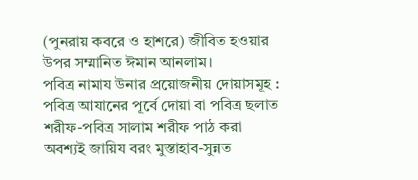(পুনরায় কবরে ও হাশরে) জীবিত হওয়ার উপর সম্মানিত ঈমান আনলাম।
পবিত্র নামায উনার প্রয়োজনীয় দোয়াসমূহ :
পবিত্র আযানের পূর্বে দোয়া বা পবিত্র ছলাত শরীফ-পবিত্র সালাম শরীফ পাঠ করা অবশ্যই জায়িয বরং মুস্তাহাব-সুন্নত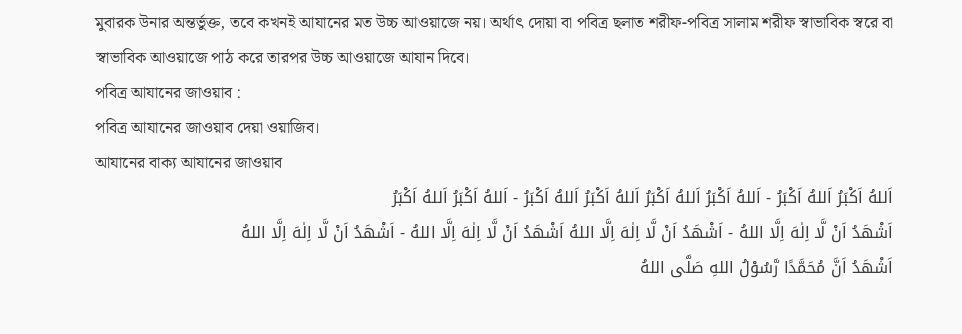মুবারক উনার অন্তর্ভুক্ত, তবে কখনই আযানের মত উচ্চ আওয়াজে নয়। অর্থাৎ দোয়া বা পবিত্র ছলাত শরীফ-পবিত্র সালাম শরীফ স্বাভাবিক স্বরে বা স্বাভাবিক আওয়াজে পাঠ করে তারপর উচ্চ আওয়াজে আযান দিবে।
পবিত্র আযানের জাওয়াব :
পবিত্র আযানের জাওয়াব দেয়া ওয়াজিব।
আযানের বাক্য আযানের জাওয়াব
اَللهُ اَكْبَرُ اَللهُ اَكْبَرُ - اَللهُ اَكْبَرُ اَللهُ اَكْبَرُ اَللهُ اَكْبَرُ اَللهُ اَكْبَرُ - اَللهُ اَكْبَرُ اَللهُ اَكْبَرُ
اَشْهَدُ اَنْ لَّا اِلٰهَ اِلَّا اللهُ - اَشْهَدُ اَنْ لَّا اِلٰهَ اِلَّا اللهُ اَشْهَدُ اَنْ لَّا اِلٰهَ اِلَّا اللهُ - اَشْهَدُ اَنْ لَّا اِلٰهَ اِلَّا اللهُ
اَشْهَدُ اَنَّ مُحَمَّدًا رَّسُوْلُ اللهِ صَلَّى اللهُ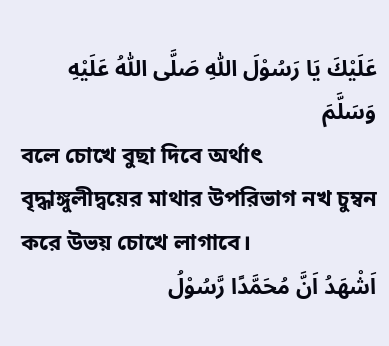عَلَيْكَ يَا رَسُوْلَ اللّٰهِ صَلَّى اللّٰهُ عَلَيْهِ وَسَلَّمَ
বলে চোখে বুছা দিবে অর্থাৎ বৃদ্ধাঙ্গুলীদ্বয়ের মাথার উপরিভাগ নখ চুম্বন করে উভয় চোখে লাগাবে।
اَشْهَدُ اَنَّ مُحَمَّدًا رَّسُوْلُ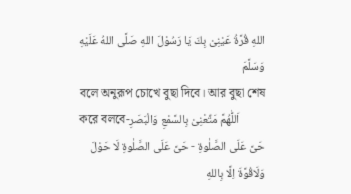اللهِ قُرَّةُ عَيْنِىْ بِكَ يَا رَسُوْلَ اللهِ صَلَّى اللهُ عَلَيْهِ وَسَلَّمَ
বলে অনুরূপ চোখে বুছা দিবে। আর বুছা শেষ করে বলবে-اَللّٰهُمَّ مَتِّعْنِىْ بِالسَّمْعِ وَالْبَصَرِ
حَىَّ عَلَى الصَّلٰوةِ - حَىَّ عَلَى الصَّلٰوةِ لَا حَوْلَ وَلَاقُوَّةَ اِلَّا بِاللهِ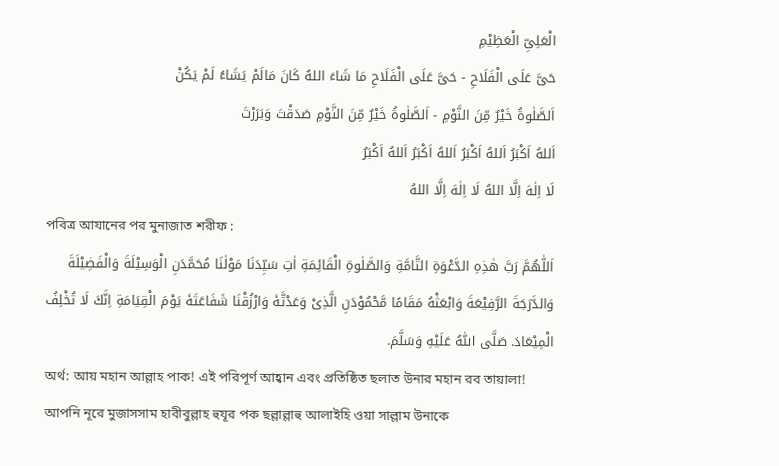الْعَلِىِّ الْعَظِيْمِ
حَىَّ عَلَى الْفَلَاحِ - حَىَّ عَلَى الْفَلَاحِ مَا شَاءَ اللهُ كَانَ مَالَمْ يَشَاءُ لَمْ يَكُنْ
اَلصَّلٰوةُ خَيْرٌ مِّنَ النَّوْمِ - اَلصَّلٰوةُ خَيْرٌ مِّنَ النَّوْمِ صَدَقْتَ وَبَرَرْتَ
اَللهُ اَكْبَرُ اَللهُ اَكْبَرُ اَللهُ اَكْبَرُ اَللهُ اَكْبَرُ
لَا اِلٰهَ اِلَّا اللهُ لَا اِلٰهَ اِلَّا اللهُ
পবিত্র আযানের পর মুনাজাত শরীফ :
اَللّٰهُمَّ رَبَّ هٰذِهِ الدَّعْوَةِ التَّامَّةِ وَالصَّلٰوةِ الْقَائِمَةِ اٰتِ سَيِّدَنَا مَوْلٰنَا مُحَمَّدَنِ الْوَسِيْلَةَ وَالْفَضِيْلَةَ وَالدَّرَجَةَ الرَّفِيْعَةَ وَابْعَثْهُ مَقَامًا مَّحْمُوْدَنِ الَّذِىْ وَعَدْتَّهٗ وَارْزُقْنَا شَفَاعَتَهٗ يَوْمَ الْقِيَامَةِ اِنَّكَ لَا تُخْلِفُ الْمِيْعَادَ. صَلَّى اللّٰهُ عَلَيْهِ وَسَلَّمَ.
অর্থ: আয় মহান আল্লাহ পাক! এই পরিপূর্ণ আহ্বান এবং প্রতিষ্ঠিত ছলাত উনার মহান রব তায়ালা! আপনি নূরে মুজাসসাম হাবীবুল্লাহ হুযূর পক ছল্লাল্লাহু আলাইহি ওয়া সাল্লাম উনাকে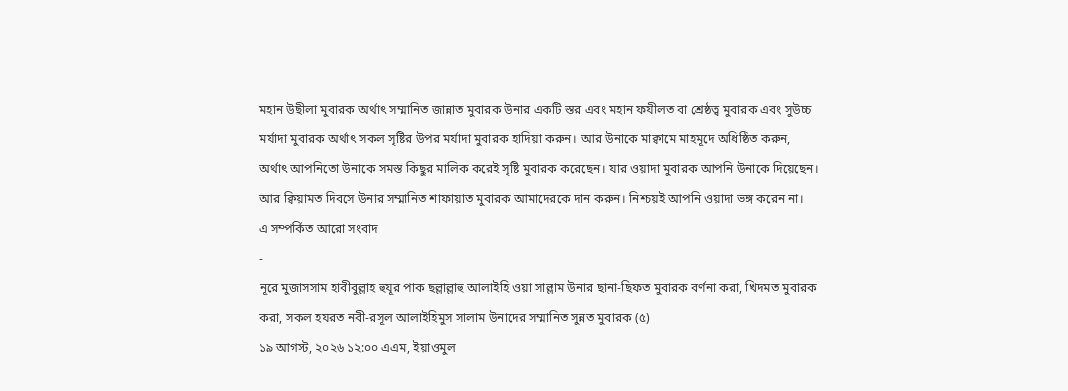মহান উছীলা মুবারক অর্থাৎ সম্মানিত জান্নাত মুবারক উনার একটি স্তর এবং মহান ফযীলত বা শ্রেষ্ঠত্ব মুবারক এবং সুউচ্চ মর্যাদা মুবারক অর্থাৎ সকল সৃষ্টির উপর মর্যাদা মুবারক হাদিয়া করুন। আর উনাকে মাক্বামে মাহমূদে অধিষ্ঠিত করুন, অর্থাৎ আপনিতো উনাকে সমস্ত কিছুর মালিক করেই সৃষ্টি মুবারক করেছেন। যার ওয়াদা মুবারক আপনি উনাকে দিয়েছেন। আর ক্বিয়ামত দিবসে উনার সম্মানিত শাফায়াত মুবারক আমাদেরকে দান করুন। নিশ্চয়ই আপনি ওয়াদা ভঙ্গ করেন না।
এ সম্পর্কিত আরো সংবাদ
-
নূরে মুজাসসাম হাবীবুল্লাহ হুযূর পাক ছল্লাল্লাহু আলাইহি ওয়া সাল্লাম উনার ছানা-ছিফত মুবারক বর্ণনা করা, খিদমত মুবারক করা, সকল হযরত নবী-রসূল আলাইহিমুস সালাম উনাদের সম্মানিত সুন্নত মুবারক (৫)
১৯ আগস্ট, ২০২৬ ১২:০০ এএম, ইয়াওমুল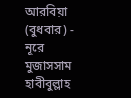আরবিয়া (বুধবার) -
নূরে মুজাসসাম হাবীবুল্লাহ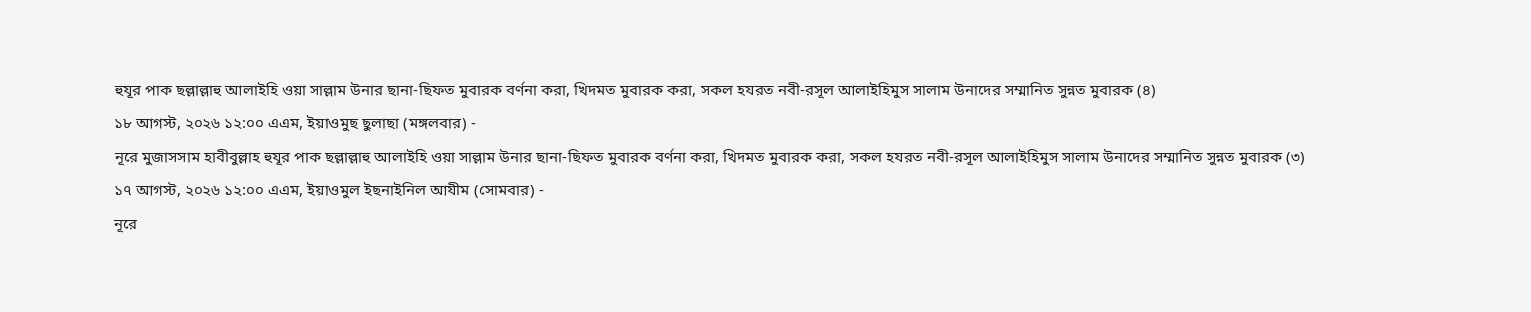হুযূর পাক ছল্লাল্লাহু আলাইহি ওয়া সাল্লাম উনার ছানা-ছিফত মুবারক বর্ণনা করা, খিদমত মুবারক করা, সকল হযরত নবী-রসূল আলাইহিমুস সালাম উনাদের সম্মানিত সুন্নত মুবারক (৪)
১৮ আগস্ট, ২০২৬ ১২:০০ এএম, ইয়াওমুছ ছুলাছা (মঙ্গলবার) -
নূরে মুজাসসাম হাবীবুল্লাহ হুযূর পাক ছল্লাল্লাহু আলাইহি ওয়া সাল্লাম উনার ছানা-ছিফত মুবারক বর্ণনা করা, খিদমত মুবারক করা, সকল হযরত নবী-রসূল আলাইহিমুস সালাম উনাদের সম্মানিত সুন্নত মুবারক (৩)
১৭ আগস্ট, ২০২৬ ১২:০০ এএম, ইয়াওমুল ইছনাইনিল আযীম (সোমবার) -
নূরে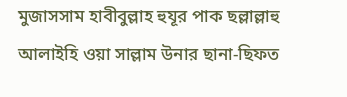মুজাসসাম হাবীবুল্লাহ হুযূর পাক ছল্লাল্লাহু আলাইহি ওয়া সাল্লাম উনার ছানা-ছিফত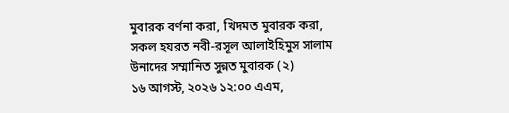মুবারক বর্ণনা করা, খিদমত মুবারক করা, সকল হযরত নবী-রসূল আলাইহিমুস সালাম উনাদের সম্মানিত সুন্নত মুবারক (২)
১৬ আগস্ট, ২০২৬ ১২:০০ এএম,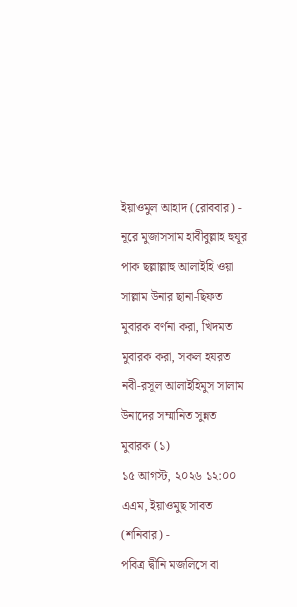ইয়াওমুল আহাদ (রোববার) -
নূরে মুজাসসাম হাবীবুল্লাহ হুযূর পাক ছল্লাল্লাহু আলাইহি ওয়া সাল্লাম উনার ছানা-ছিফত মুবারক বর্ণনা করা, খিদমত মুবারক করা, সকল হযরত নবী-রসূল আলাইহিমুস সালাম উনাদের সম্মানিত সুন্নত মুবারক (১)
১৫ আগস্ট, ২০২৬ ১২:০০ এএম, ইয়াওমুছ সাবত (শনিবার) -
পবিত্র দ্বীনি মজলিসে বা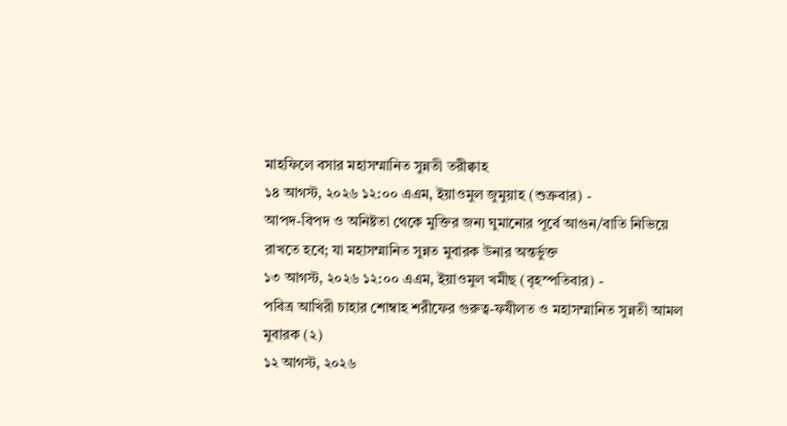মাহফিলে বসার মহাসম্মানিত সুন্নতী তরীক্বাহ
১৪ আগস্ট, ২০২৬ ১২:০০ এএম, ইয়াওমুল জুমুয়াহ (শুক্রবার) -
আপদ-বিপদ ও অনিষ্টতা থেকে মুক্তির জন্য ঘুমানোর পূর্বে আগুন/বাতি নিভিয়ে রাখতে হবে; যা মহাসম্মানিত সুন্নত মুবারক উনার অন্তর্ভুক্ত
১৩ আগস্ট, ২০২৬ ১২:০০ এএম, ইয়াওমুল খমীছ (বৃহস্পতিবার) -
পবিত্র আখিরী চাহার শোম্বাহ শরীফের গুরুত্ব-ফযীলত ও মহাসম্মানিত সুন্নতী আমল মুবারক (২)
১২ আগস্ট, ২০২৬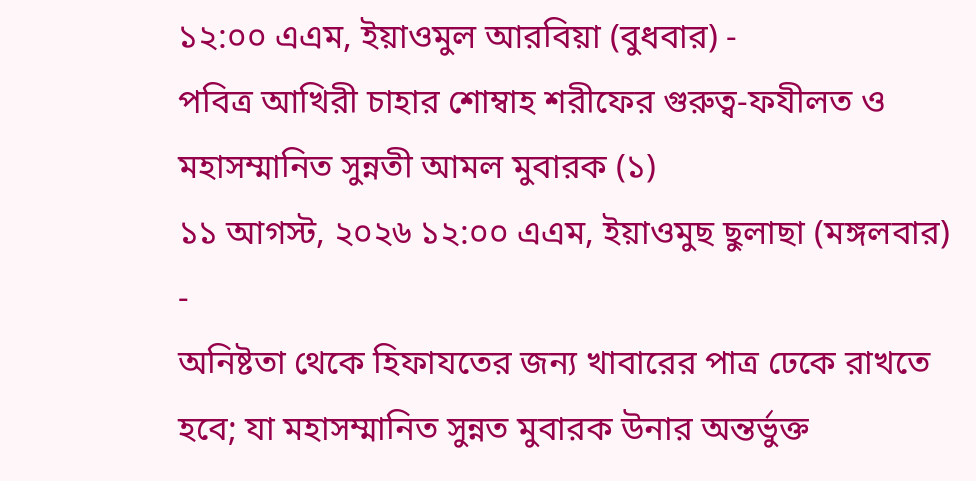১২:০০ এএম, ইয়াওমুল আরবিয়া (বুধবার) -
পবিত্র আখিরী চাহার শোম্বাহ শরীফের গুরুত্ব-ফযীলত ও মহাসম্মানিত সুন্নতী আমল মুবারক (১)
১১ আগস্ট, ২০২৬ ১২:০০ এএম, ইয়াওমুছ ছুলাছা (মঙ্গলবার) -
অনিষ্টতা থেকে হিফাযতের জন্য খাবারের পাত্র ঢেকে রাখতে হবে; যা মহাসম্মানিত সুন্নত মুবারক উনার অন্তর্ভুক্ত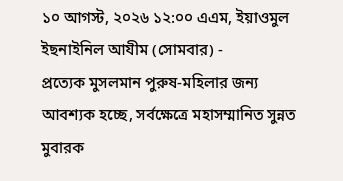১০ আগস্ট, ২০২৬ ১২:০০ এএম, ইয়াওমুল ইছনাইনিল আযীম (সোমবার) -
প্রত্যেক মুসলমান পুরুষ-মহিলার জন্য আবশ্যক হচ্ছে, সর্বক্ষেত্রে মহাসম্মানিত সুন্নত মুবারক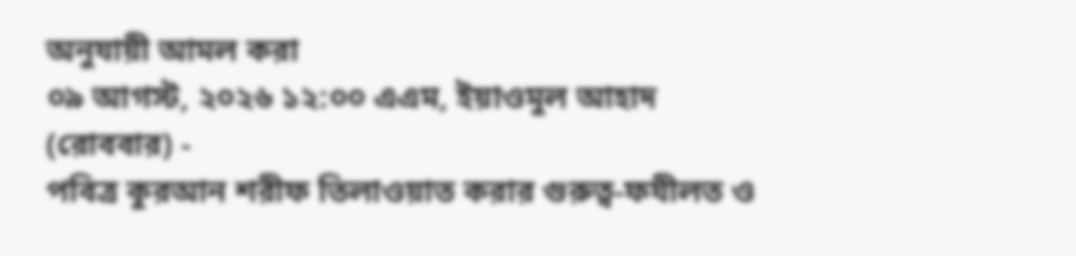অনুযায়ী আমল করা
০৯ আগস্ট, ২০২৬ ১২:০০ এএম, ইয়াওমুল আহাদ (রোববার) -
পবিত্র কুরআন শরীফ তিলাওয়াত করার গুরুত্ব-ফযীলত ও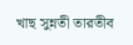খাছ সুন্নতী তারতীব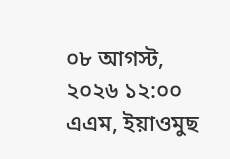০৮ আগস্ট, ২০২৬ ১২:০০ এএম, ইয়াওমুছ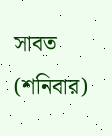সাবত (শনিবার)